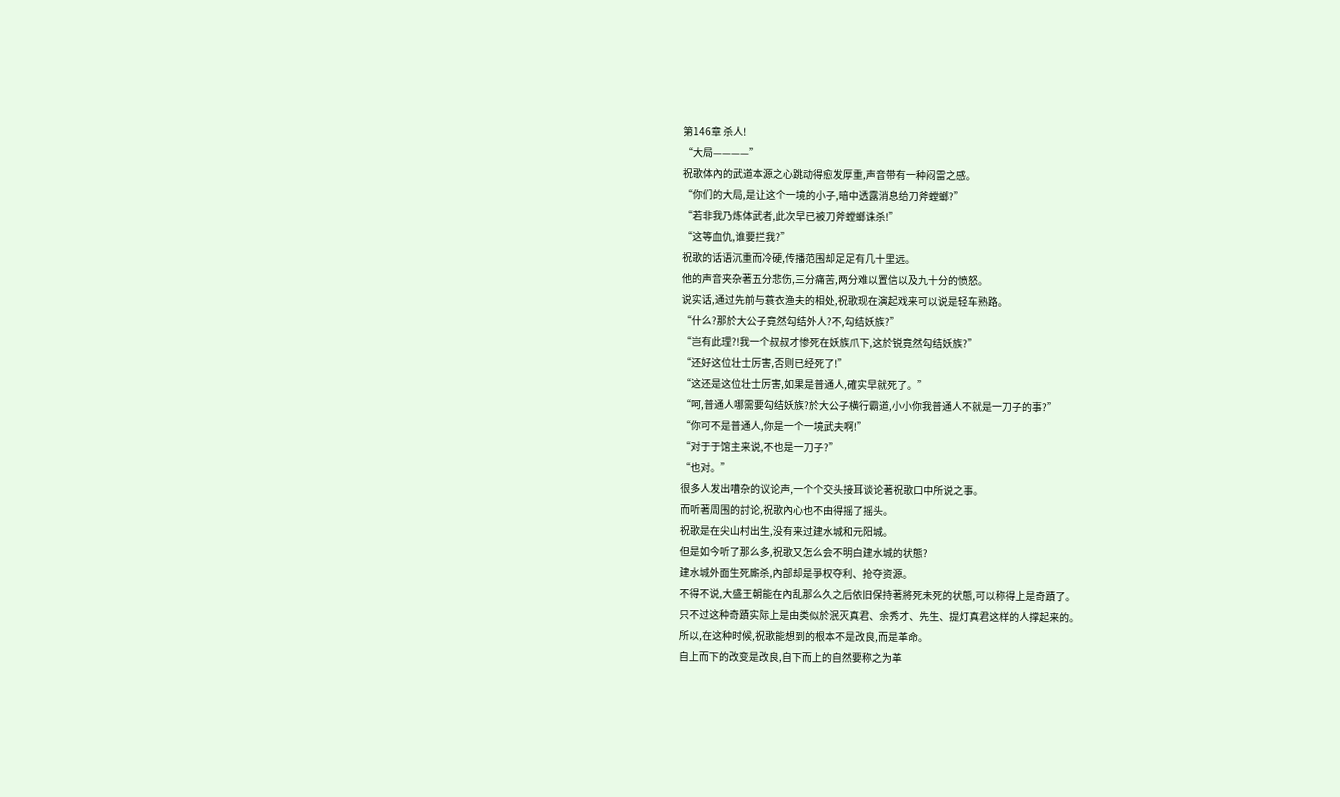第146章 杀人!
“大局————”
祝歌体內的武道本源之心跳动得愈发厚重,声音带有一种闷雷之感。
“你们的大局,是让这个一境的小子,暗中透露消息给刀斧螳螂?”
“若非我乃炼体武者,此次早已被刀斧螳螂诛杀!”
“这等血仇,谁要拦我?”
祝歌的话语沉重而冷硬,传播范围却足足有几十里远。
他的声音夹杂著五分悲伤,三分痛苦,两分难以置信以及九十分的愤怒。
说实话,通过先前与蓑衣渔夫的相处,祝歌现在演起戏来可以说是轻车熟路。
“什么?那於大公子竟然勾结外人?不,勾结妖族?”
“岂有此理?!我一个叔叔才惨死在妖族爪下,这於锐竟然勾结妖族?”
“还好这位壮士厉害,否则已经死了!”
“这还是这位壮士厉害,如果是普通人,確实早就死了。”
“呵,普通人哪需要勾结妖族?於大公子横行霸道,小小你我普通人不就是一刀子的事?”
“你可不是普通人,你是一个一境武夫啊!”
“对于于馆主来说,不也是一刀子?”
“也对。”
很多人发出嘈杂的议论声,一个个交头接耳谈论著祝歌口中所说之事。
而听著周围的討论,祝歌內心也不由得摇了摇头。
祝歌是在尖山村出生,没有来过建水城和元阳城。
但是如今听了那么多,祝歌又怎么会不明白建水城的状態?
建水城外面生死廝杀,內部却是爭权夺利、抢夺资源。
不得不说,大盛王朝能在內乱那么久之后依旧保持著將死未死的状態,可以称得上是奇蹟了。
只不过这种奇蹟实际上是由类似於泯灭真君、余秀才、先生、提灯真君这样的人撑起来的。
所以,在这种时候,祝歌能想到的根本不是改良,而是革命。
自上而下的改变是改良,自下而上的自然要称之为革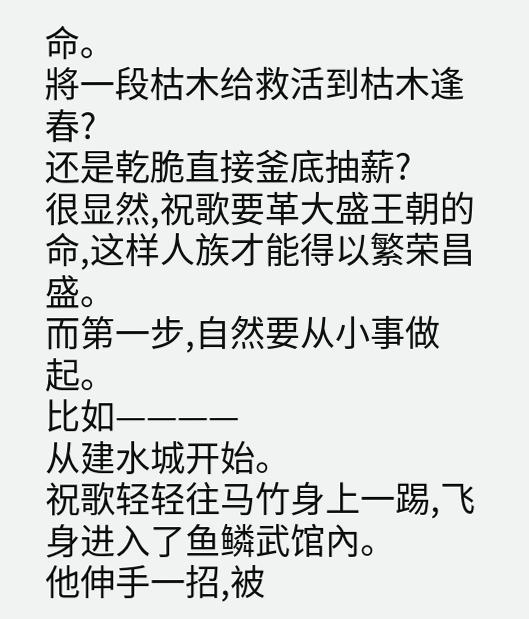命。
將一段枯木给救活到枯木逢春?
还是乾脆直接釜底抽薪?
很显然,祝歌要革大盛王朝的命,这样人族才能得以繁荣昌盛。
而第一步,自然要从小事做起。
比如————
从建水城开始。
祝歌轻轻往马竹身上一踢,飞身进入了鱼鳞武馆內。
他伸手一招,被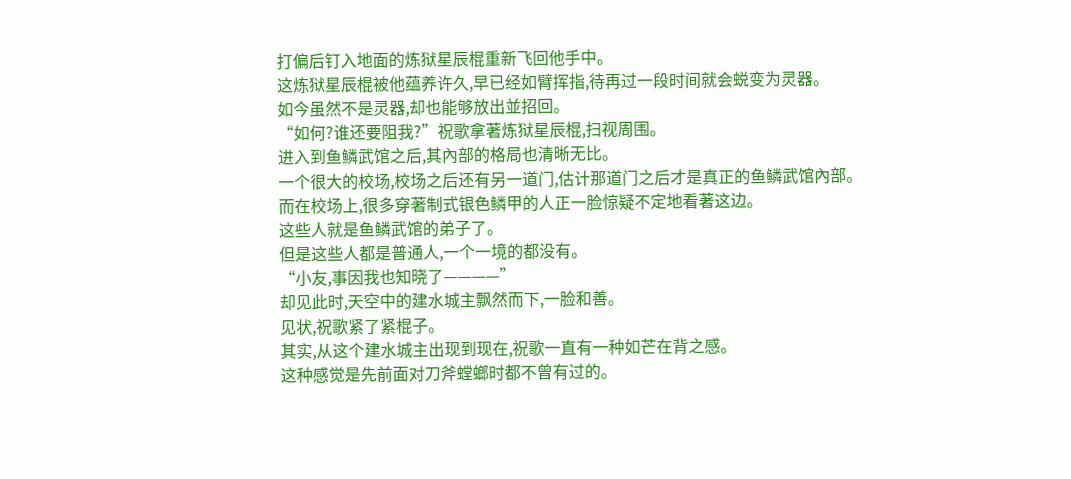打偏后钉入地面的炼狱星辰棍重新飞回他手中。
这炼狱星辰棍被他蕴养许久,早已经如臂挥指,待再过一段时间就会蜕变为灵器。
如今虽然不是灵器,却也能够放出並招回。
“如何?谁还要阻我?”祝歌拿著炼狱星辰棍,扫视周围。
进入到鱼鳞武馆之后,其內部的格局也清晰无比。
一个很大的校场,校场之后还有另一道门,估计那道门之后才是真正的鱼鳞武馆內部。
而在校场上,很多穿著制式银色鳞甲的人正一脸惊疑不定地看著这边。
这些人就是鱼鳞武馆的弟子了。
但是这些人都是普通人,一个一境的都没有。
“小友,事因我也知晓了————”
却见此时,天空中的建水城主飘然而下,一脸和善。
见状,祝歌紧了紧棍子。
其实,从这个建水城主出现到现在,祝歌一直有一种如芒在背之感。
这种感觉是先前面对刀斧螳螂时都不曾有过的。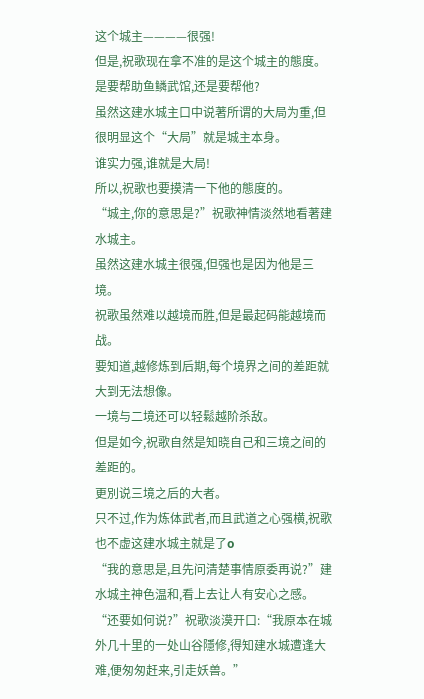这个城主————很强!
但是,祝歌现在拿不准的是这个城主的態度。
是要帮助鱼鳞武馆,还是要帮他?
虽然这建水城主口中说著所谓的大局为重,但很明显这个“大局”就是城主本身。
谁实力强,谁就是大局!
所以,祝歌也要摸清一下他的態度的。
“城主,你的意思是?”祝歌神情淡然地看著建水城主。
虽然这建水城主很强,但强也是因为他是三境。
祝歌虽然难以越境而胜,但是最起码能越境而战。
要知道,越修炼到后期,每个境界之间的差距就大到无法想像。
一境与二境还可以轻鬆越阶杀敌。
但是如今,祝歌自然是知晓自己和三境之间的差距的。
更別说三境之后的大者。
只不过,作为炼体武者,而且武道之心强横,祝歌也不虚这建水城主就是了o
“我的意思是,且先问清楚事情原委再说?”建水城主神色温和,看上去让人有安心之感。
“还要如何说?”祝歌淡漠开口:“我原本在城外几十里的一处山谷隱修,得知建水城遭逢大难,便匆匆赶来,引走妖兽。”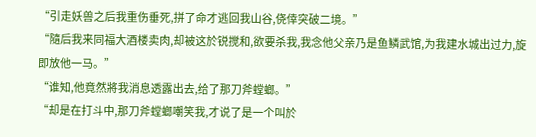“引走妖兽之后我重伤垂死,拼了命才逃回我山谷,侥倖突破二境。”
“隨后我来同福大酒楼卖肉,却被这於锐搅和,欲要杀我,我念他父亲乃是鱼鳞武馆,为我建水城出过力,旋即放他一马。”
“谁知,他竟然將我消息透露出去,给了那刀斧螳螂。”
“却是在打斗中,那刀斧螳螂嘲笑我,才说了是一个叫於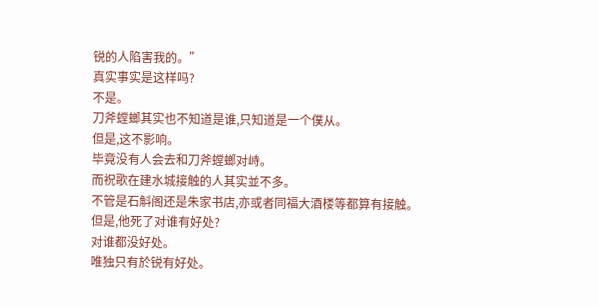锐的人陷害我的。”
真实事实是这样吗?
不是。
刀斧螳螂其实也不知道是谁,只知道是一个僕从。
但是,这不影响。
毕竟没有人会去和刀斧螳螂对峙。
而祝歌在建水城接触的人其实並不多。
不管是石斛阁还是朱家书店,亦或者同福大酒楼等都算有接触。
但是,他死了对谁有好处?
对谁都没好处。
唯独只有於锐有好处。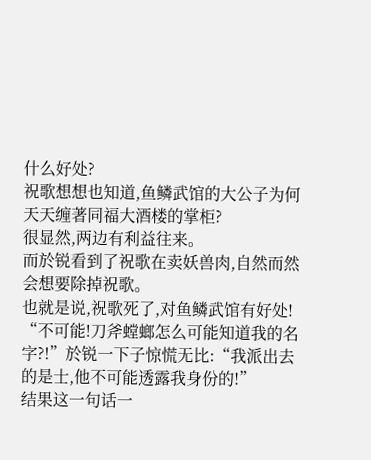什么好处?
祝歌想想也知道,鱼鳞武馆的大公子为何天天缠著同福大酒楼的掌柜?
很显然,两边有利益往来。
而於锐看到了祝歌在卖妖兽肉,自然而然会想要除掉祝歌。
也就是说,祝歌死了,对鱼鳞武馆有好处!
“不可能!刀斧螳螂怎么可能知道我的名字?!”於锐一下子惊慌无比:“我派出去的是士,他不可能透露我身份的!”
结果这一句话一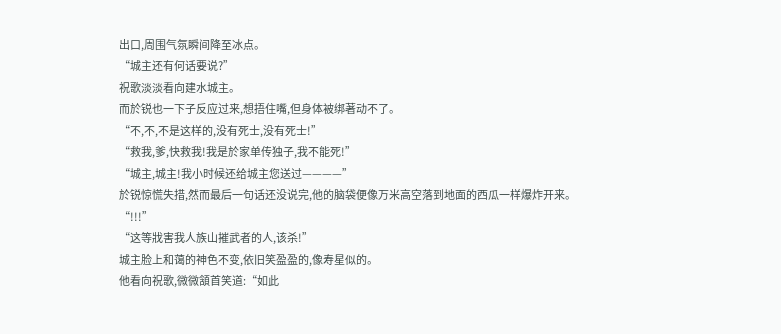出口,周围气氛瞬间降至冰点。
“城主还有何话要说?”
祝歌淡淡看向建水城主。
而於锐也一下子反应过来,想捂住嘴,但身体被绑著动不了。
“不,不,不是这样的,没有死士,没有死士!”
“救我,爹,快救我!我是於家单传独子,我不能死!”
“城主,城主!我小时候还给城主您送过————”
於锐惊慌失措,然而最后一句话还没说完,他的脑袋便像万米高空落到地面的西瓜一样爆炸开来。
“!!!”
“这等戕害我人族山摧武者的人,该杀!”
城主脸上和蔼的神色不变,依旧笑盈盈的,像寿星似的。
他看向祝歌,微微頷首笑道:“如此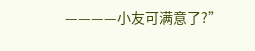————小友可满意了?”